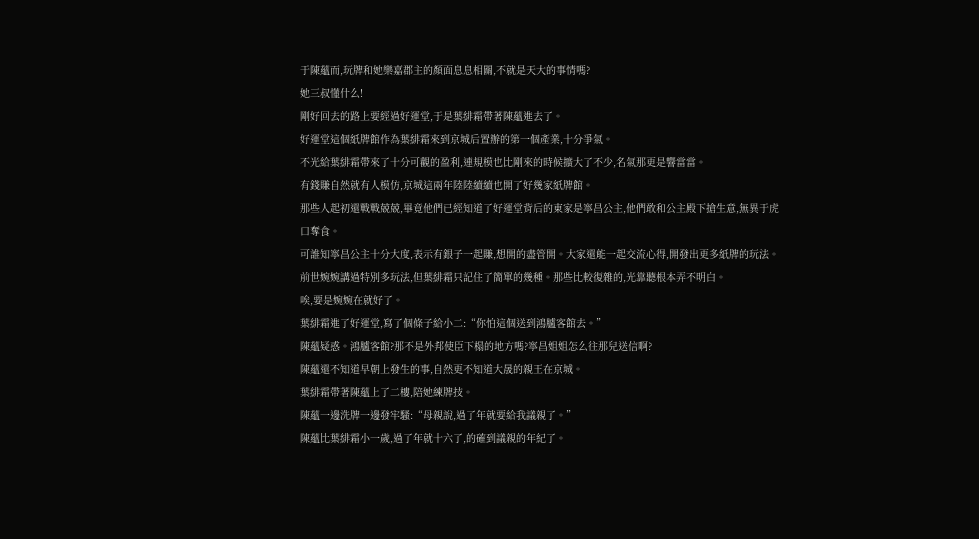于陳蘊而,玩牌和她樂嘉郡主的顏面息息相關,不就是天大的事情嗎?
她三叔懂什么!
剛好回去的路上要經過好運堂,于是葉緋霜帶著陳蘊進去了。
好運堂這個紙牌館作為葉緋霜來到京城后置辦的第一個產業,十分爭氣。
不光給葉緋霜帶來了十分可觀的盈利,連規模也比剛來的時候擴大了不少,名氣那更是響當當。
有錢賺自然就有人模仿,京城這兩年陸陸續續也開了好幾家紙牌館。
那些人起初還戰戰兢兢,畢竟他們已經知道了好運堂背后的東家是寧昌公主,他們敢和公主殿下搶生意,無異于虎口奪食。
可誰知寧昌公主十分大度,表示有銀子一起賺,想開的盡管開。大家還能一起交流心得,開發出更多紙牌的玩法。
前世婉婉講過特別多玩法,但葉緋霜只記住了簡單的幾種。那些比較復雜的,光靠聽根本弄不明白。
唉,要是婉婉在就好了。
葉緋霜進了好運堂,寫了個條子給小二:“你怕這個送到鴻臚客館去。”
陳蘊疑惑。鴻臚客館?那不是外邦使臣下榻的地方嗎?寧昌姐姐怎么往那兒送信啊?
陳蘊還不知道早朝上發生的事,自然更不知道大晟的親王在京城。
葉緋霜帶著陳蘊上了二樓,陪她練牌技。
陳蘊一邊洗牌一邊發牢騷:“母親說,過了年就要給我議親了。”
陳蘊比葉緋霜小一歲,過了年就十六了,的確到議親的年紀了。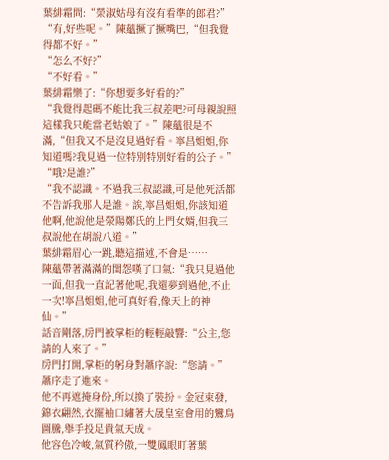葉緋霜問:“榮淑姑母有沒有看準的郎君?”
“有,好些呢。”陳蘊撅了撅嘴巴,“但我覺得都不好。”
“怎么不好?”
“不好看。”
葉緋霜樂了:“你想要多好看的?”
“我覺得起碼不能比我三叔差吧?可母親說照這樣我只能當老姑娘了。”陳蘊很是不滿,“但我又不是沒見過好看。寧昌姐姐,你知道嗎?我見過一位特別特別好看的公子。”
“哦?是誰?”
“我不認識。不過我三叔認識,可是他死活都不告訴我那人是誰。誒,寧昌姐姐,你該知道他啊,他說他是滎陽鄭氏的上門女婿,但我三叔說他在胡說八道。”
葉緋霜眉心一跳,聽這描述,不會是……
陳蘊帶著滿滿的閨怨嘆了口氣:“我只見過他一面,但我一直記著他呢,我還夢到過他,不止一次!寧昌姐姐,他可真好看,像天上的神仙。”
話音剛落,房門被掌柜的輕輕敲響:“公主,您請的人來了。”
房門打開,掌柜的躬身對蕭序說:“您請。”
蕭序走了進來。
他不再遮掩身份,所以換了裝扮。金冠束發,錦衣翩然,衣擺袖口繡著大晟皇室會用的鸞鳥圖騰,舉手投足貴氣天成。
他容色冷峻,氣質矜傲,一雙鳳眼盯著葉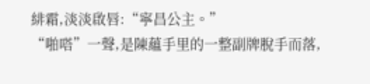緋霜,淡淡啟唇:“寧昌公主。”
“啪嗒”一聲,是陳蘊手里的一整副牌脫手而落,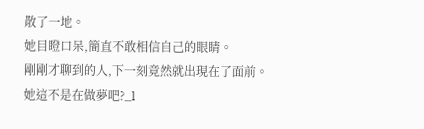散了一地。
她目瞪口呆,簡直不敢相信自己的眼睛。
剛剛才聊到的人,下一刻竟然就出現在了面前。
她這不是在做夢吧?_l